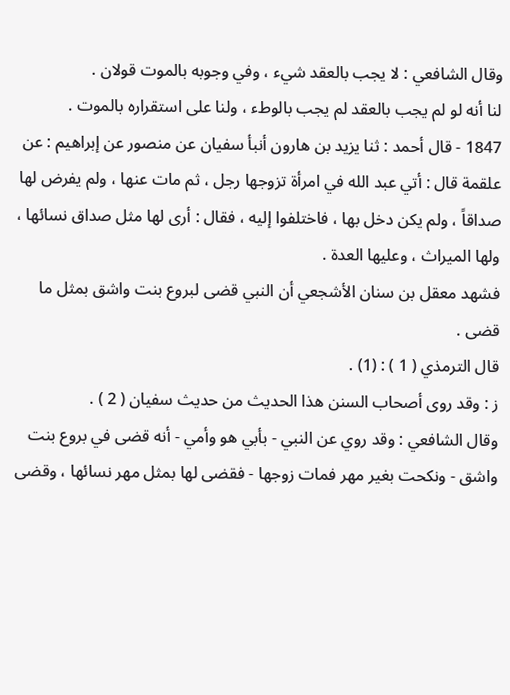وقال الشافعي : لا يجب بالعقد شيء ، وفي وجوبه بالموت قولان .
لنا أنه لو لم يجب بالعقد لم يجب بالوطء ، ولنا على استقراره بالموت .
1847 - قال أحمد : ثنا يزيد بن هارون أنبأ سفيان عن منصور عن إبراهيم : عن علقمة قال : أتي عبد الله في امرأة تزوجها رجل ، ثم مات عنها ، ولم يفرض لها صداقاً ، ولم يكن دخل بها ، فاختلفوا إليه ، فقال : أرى لها مثل صداق نسائها ، ولها الميراث ، وعليها العدة .
فشهد معقل بن سنان الأشجعي أن النبي قضى لبروع بنت واشق بمثل ما قضى .
قال الترمذي ( 1 ) : (1) .
ز : وقد روى أصحاب السنن هذا الحديث من حديث سفيان ( 2 ) .
وقال الشافعي : وقد روي عن النبي - بأبي هو وأمي - أنه قضى في بروع بنت واشق - ونكحت بغير مهر فمات زوجها - فقضى لها بمثل مهر نسائها ، وقضى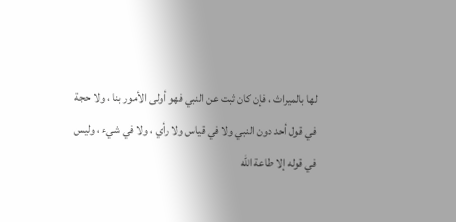لها بالميراث ، فإن كان ثبت عن النبي فهو أولى الأمور بنا ، ولا حجة في قول أحد دون النبي ولا في قياس ولا رأي ، ولا في شيء ، وليس في قوله إلا طاعة الله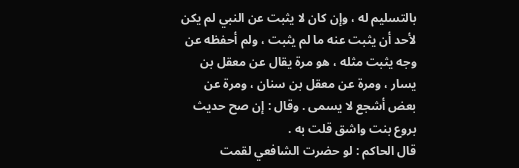بالتسليم له ، وإن كان لا يثبت عن النبي لم يكن لأحد أن يثبت عنه ما لم يثبت ، ولم أحفظه عن وجه يثبت مثله ، هو مرة يقال عن معقل بن يسار ، ومرة عن معقل بن سنان ، ومرة عن بعض أشجع لا يسمى . وقال : إن صح حديث بروع بنت واشق قلت به .
قال الحاكم : لو حضرت الشافعي لقمت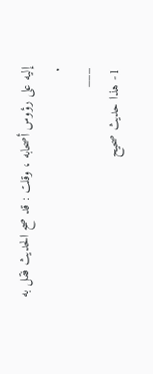إليه على رؤوس أصحابه ، وقلت : قد صح الحديث فقل به .
___
1- هذا حديث صحيح